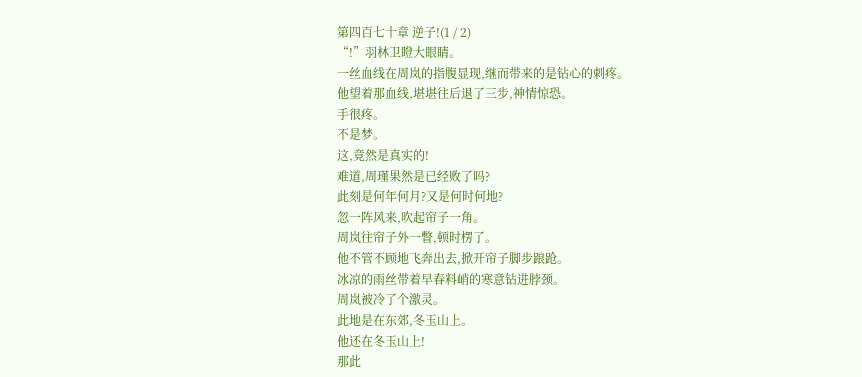第四百七十章 逆子!(1 / 2)
“!”羽林卫瞪大眼睛。
一丝血线在周岚的指腹显现,继而带来的是钻心的刺疼。
他望着那血线,堪堪往后退了三步,神情惊恐。
手很疼。
不是梦。
这,竟然是真实的!
难道,周瑾果然是已经败了吗?
此刻是何年何月?又是何时何地?
忽一阵风来,吹起帘子一角。
周岚往帘子外一瞥,顿时楞了。
他不管不顾地飞奔出去,掀开帘子脚步踉跄。
冰凉的雨丝带着早春料峭的寒意钻进脖颈。
周岚被冷了个激灵。
此地是在东郊,冬玉山上。
他还在冬玉山上!
那此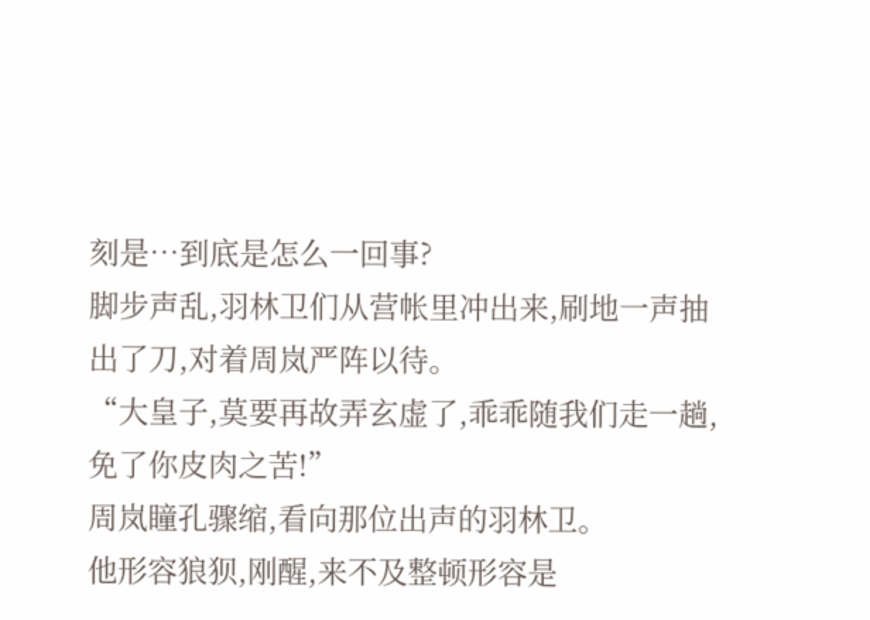刻是…到底是怎么一回事?
脚步声乱,羽林卫们从营帐里冲出来,刷地一声抽出了刀,对着周岚严阵以待。
“大皇子,莫要再故弄玄虚了,乖乖随我们走一趟,免了你皮肉之苦!”
周岚瞳孔骤缩,看向那位出声的羽林卫。
他形容狼狈,刚醒,来不及整顿形容是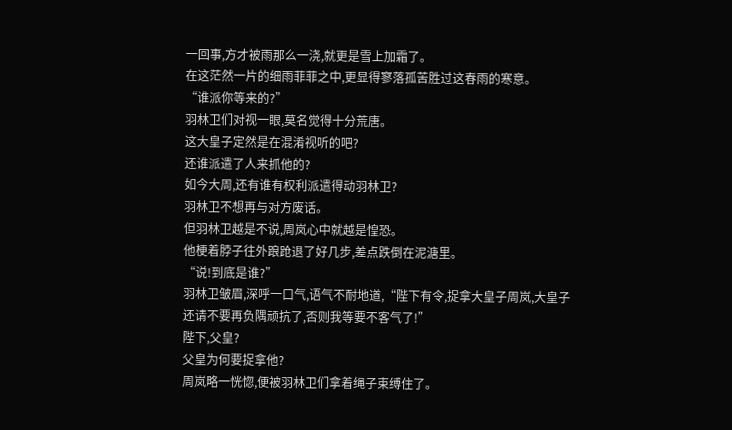一回事,方才被雨那么一浇,就更是雪上加霜了。
在这茫然一片的细雨菲菲之中,更显得寥落孤苦胜过这春雨的寒意。
“谁派你等来的?”
羽林卫们对视一眼,莫名觉得十分荒唐。
这大皇子定然是在混淆视听的吧?
还谁派遣了人来抓他的?
如今大周,还有谁有权利派遣得动羽林卫?
羽林卫不想再与对方废话。
但羽林卫越是不说,周岚心中就越是惶恐。
他梗着脖子往外踉跄退了好几步,差点跌倒在泥溏里。
“说!到底是谁?”
羽林卫皱眉,深呼一口气,语气不耐地道,“陛下有令,捉拿大皇子周岚,大皇子还请不要再负隅顽抗了,否则我等要不客气了!”
陛下,父皇?
父皇为何要捉拿他?
周岚略一恍惚,便被羽林卫们拿着绳子束缚住了。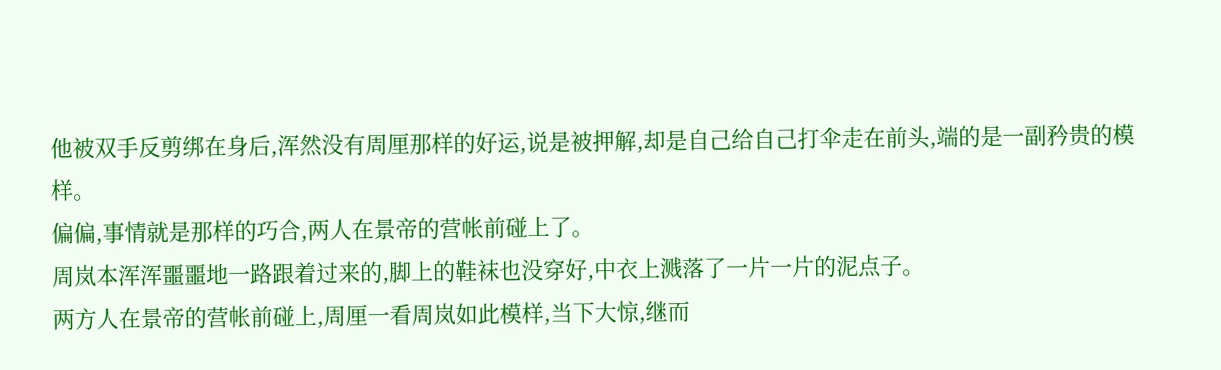他被双手反剪绑在身后,浑然没有周厘那样的好运,说是被押解,却是自己给自己打伞走在前头,端的是一副矜贵的模样。
偏偏,事情就是那样的巧合,两人在景帝的营帐前碰上了。
周岚本浑浑噩噩地一路跟着过来的,脚上的鞋袜也没穿好,中衣上溅落了一片一片的泥点子。
两方人在景帝的营帐前碰上,周厘一看周岚如此模样,当下大惊,继而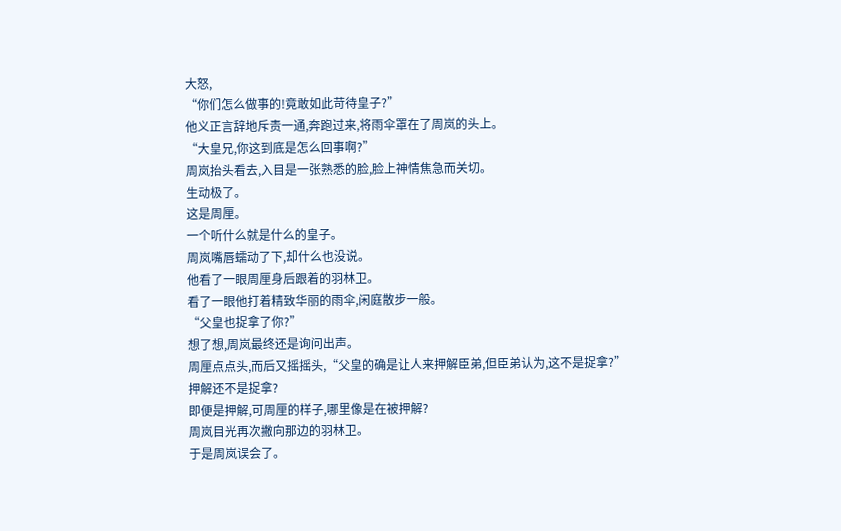大怒,
“你们怎么做事的!竟敢如此苛待皇子?”
他义正言辞地斥责一通,奔跑过来,将雨伞罩在了周岚的头上。
“大皇兄,你这到底是怎么回事啊?”
周岚抬头看去,入目是一张熟悉的脸,脸上神情焦急而关切。
生动极了。
这是周厘。
一个听什么就是什么的皇子。
周岚嘴唇蠕动了下,却什么也没说。
他看了一眼周厘身后跟着的羽林卫。
看了一眼他打着精致华丽的雨伞,闲庭散步一般。
“父皇也捉拿了你?”
想了想,周岚最终还是询问出声。
周厘点点头,而后又摇摇头,“父皇的确是让人来押解臣弟,但臣弟认为,这不是捉拿?”
押解还不是捉拿?
即便是押解,可周厘的样子,哪里像是在被押解?
周岚目光再次撇向那边的羽林卫。
于是周岚误会了。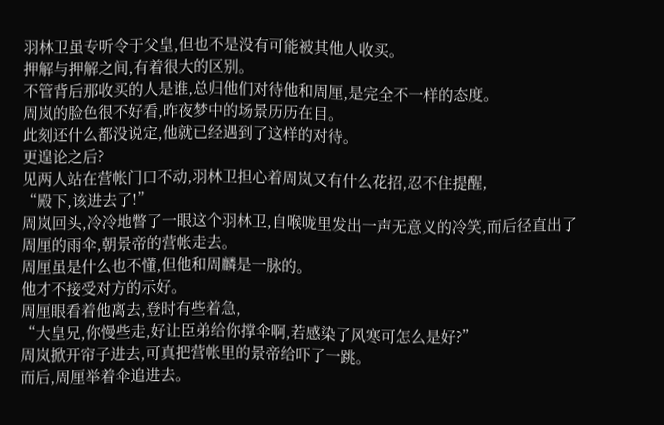羽林卫虽专听令于父皇,但也不是没有可能被其他人收买。
押解与押解之间,有着很大的区别。
不管背后那收买的人是谁,总归他们对待他和周厘,是完全不一样的态度。
周岚的脸色很不好看,昨夜梦中的场景历历在目。
此刻还什么都没说定,他就已经遇到了这样的对待。
更遑论之后?
见两人站在营帐门口不动,羽林卫担心着周岚又有什么花招,忍不住提醒,
“殿下,该进去了!”
周岚回头,冷冷地瞥了一眼这个羽林卫,自喉咙里发出一声无意义的冷笑,而后径直出了周厘的雨伞,朝景帝的营帐走去。
周厘虽是什么也不懂,但他和周麟是一脉的。
他才不接受对方的示好。
周厘眼看着他离去,登时有些着急,
“大皇兄,你慢些走,好让臣弟给你撑伞啊,若感染了风寒可怎么是好?”
周岚掀开帘子进去,可真把营帐里的景帝给吓了一跳。
而后,周厘举着伞追进去。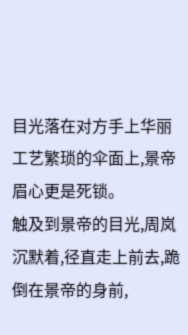目光落在对方手上华丽工艺繁琐的伞面上,景帝眉心更是死锁。
触及到景帝的目光,周岚沉默着,径直走上前去,跪倒在景帝的身前,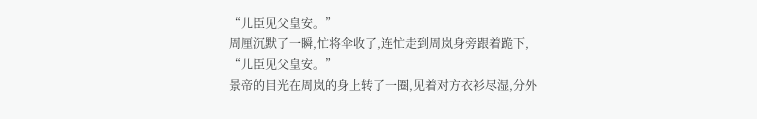“儿臣见父皇安。”
周厘沉默了一瞬,忙将伞收了,连忙走到周岚身旁跟着跪下,
“儿臣见父皇安。”
景帝的目光在周岚的身上转了一圈,见着对方衣衫尽湿,分外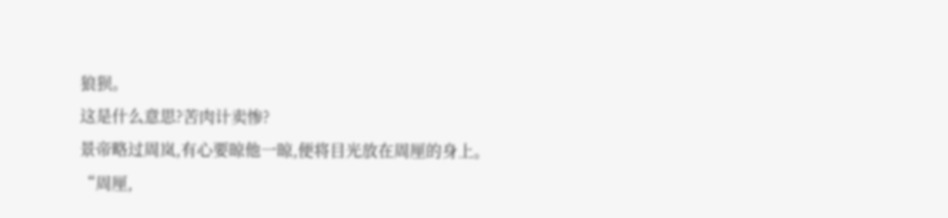狼狈。
这是什么意思?苦肉计卖惨?
景帝略过周岚,有心要晾他一晾,便将目光放在周厘的身上。
“周厘,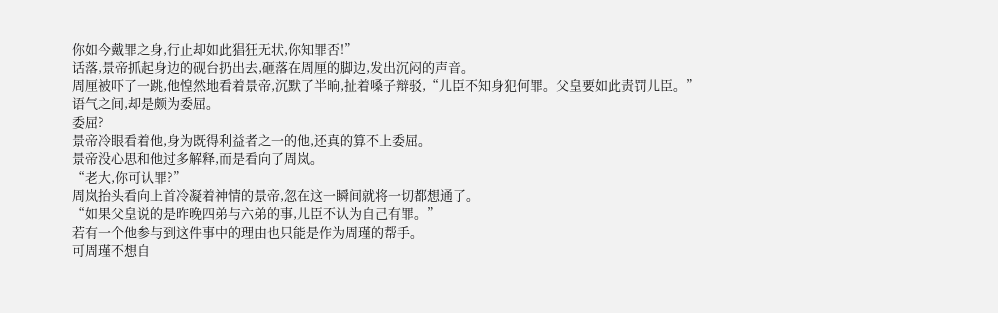你如今戴罪之身,行止却如此猖狂无状,你知罪否!”
话落,景帝抓起身边的砚台扔出去,砸落在周厘的脚边,发出沉闷的声音。
周厘被吓了一跳,他惶然地看着景帝,沉默了半晌,扯着嗓子辩驳,“儿臣不知身犯何罪。父皇要如此责罚儿臣。”
语气之间,却是颇为委屈。
委屈?
景帝冷眼看着他,身为既得利益者之一的他,还真的算不上委屈。
景帝没心思和他过多解释,而是看向了周岚。
“老大,你可认罪?”
周岚抬头看向上首冷凝着神情的景帝,忽在这一瞬间就将一切都想通了。
“如果父皇说的是昨晚四弟与六弟的事,儿臣不认为自己有罪。”
若有一个他参与到这件事中的理由也只能是作为周瑾的帮手。
可周瑾不想自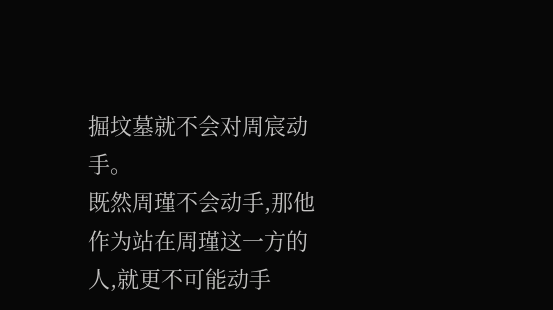掘坟墓就不会对周宸动手。
既然周瑾不会动手,那他作为站在周瑾这一方的人,就更不可能动手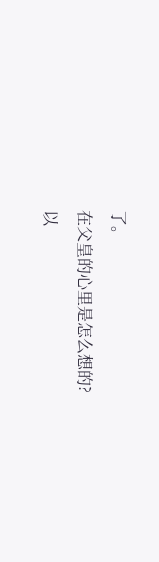了。
在父皇的心里是怎么想的?
以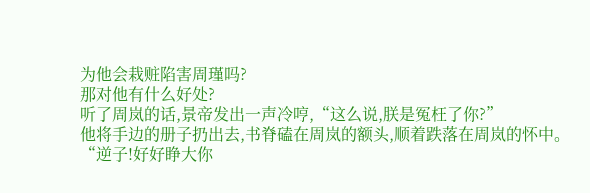为他会栽赃陷害周瑾吗?
那对他有什么好处?
听了周岚的话,景帝发出一声冷哼,“这么说,朕是冤枉了你?”
他将手边的册子扔出去,书脊磕在周岚的额头,顺着跌落在周岚的怀中。
“逆子!好好睁大你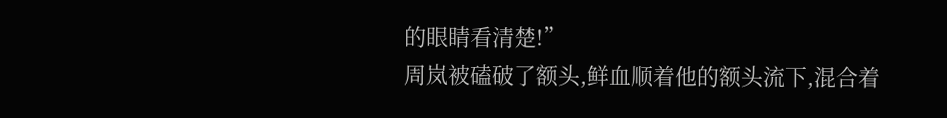的眼睛看清楚!”
周岚被磕破了额头,鲜血顺着他的额头流下,混合着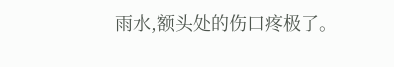雨水,额头处的伤口疼极了。